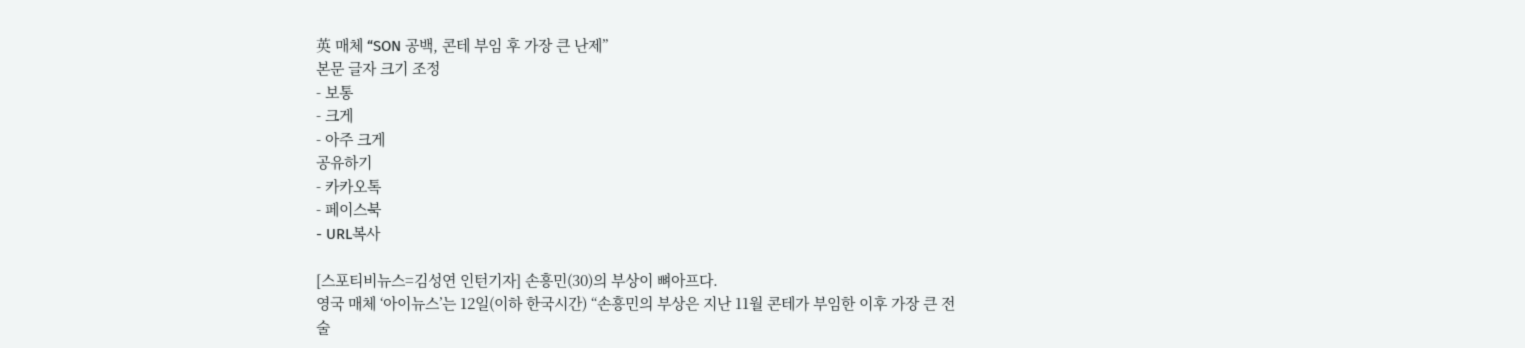英 매체 “SON 공백, 콘테 부임 후 가장 큰 난제”
본문 글자 크기 조정
- 보통
- 크게
- 아주 크게
공유하기
- 카카오톡
- 페이스북
- URL복사

[스포티비뉴스=김성연 인턴기자] 손흥민(30)의 부상이 뼈아프다.
영국 매체 ‘아이뉴스’는 12일(이하 한국시간) “손흥민의 부상은 지난 11월 콘테가 부임한 이후 가장 큰 전술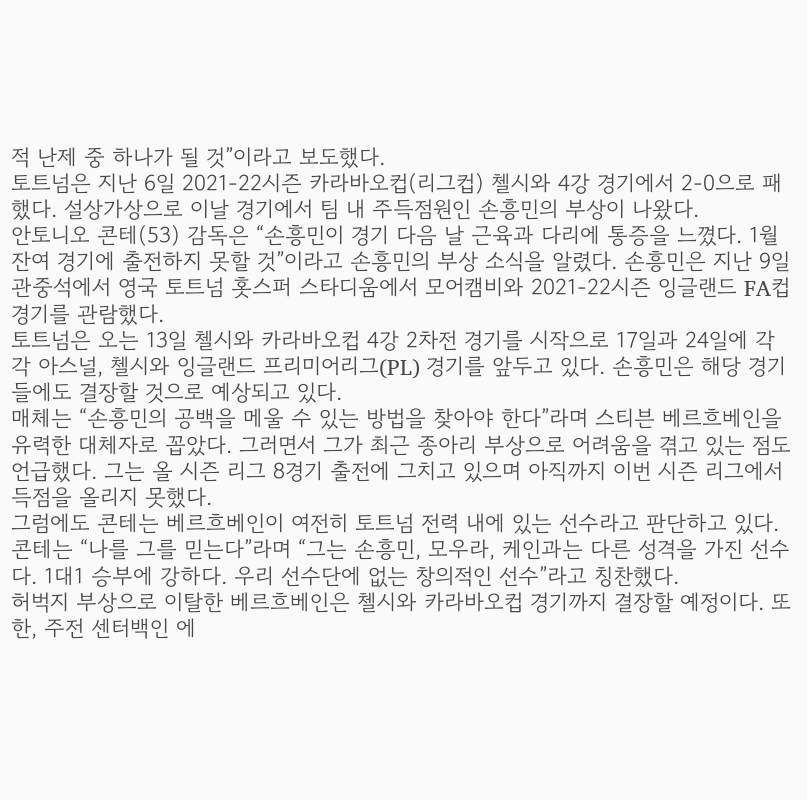적 난제 중 하나가 될 것”이라고 보도했다.
토트넘은 지난 6일 2021-22시즌 카라바오컵(리그컵) 첼시와 4강 경기에서 2-0으로 패했다. 설상가상으로 이날 경기에서 팀 내 주득점원인 손흥민의 부상이 나왔다.
안토니오 콘테(53) 감독은 “손흥민이 경기 다음 날 근육과 다리에 통증을 느꼈다. 1월 잔여 경기에 출전하지 못할 것”이라고 손흥민의 부상 소식을 알렸다. 손흥민은 지난 9일 관중석에서 영국 토트넘 홋스퍼 스타디움에서 모어캠비와 2021-22시즌 잉글랜드 FA컵 경기를 관람했다.
토트넘은 오는 13일 첼시와 카라바오컵 4강 2차전 경기를 시작으로 17일과 24일에 각각 아스널, 첼시와 잉글랜드 프리미어리그(PL) 경기를 앞두고 있다. 손흥민은 해당 경기들에도 결장할 것으로 예상되고 있다.
매체는 “손흥민의 공백을 메울 수 있는 방법을 찾아야 한다”라며 스티븐 베르흐베인을 유력한 대체자로 꼽았다. 그러면서 그가 최근 종아리 부상으로 어려움을 겪고 있는 점도 언급했다. 그는 올 시즌 리그 8경기 출전에 그치고 있으며 아직까지 이번 시즌 리그에서 득점을 올리지 못했다.
그럼에도 콘테는 베르흐베인이 여전히 토트넘 전력 내에 있는 선수라고 판단하고 있다. 콘테는 “나를 그를 믿는다”라며 “그는 손흥민, 모우라, 케인과는 다른 성격을 가진 선수다. 1대1 승부에 강하다. 우리 선수단에 없는 창의적인 선수”라고 칭찬했다.
허벅지 부상으로 이탈한 베르흐베인은 첼시와 카라바오컵 경기까지 결장할 예정이다. 또한, 주전 센터백인 에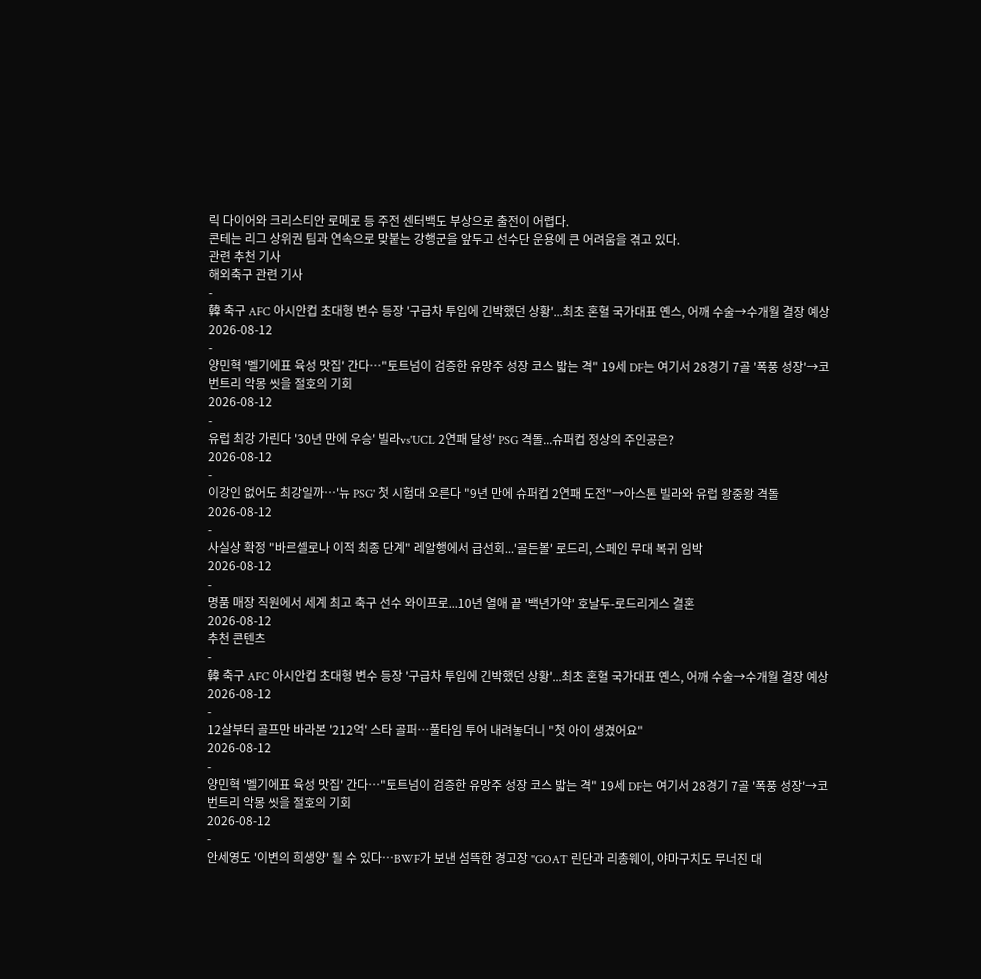릭 다이어와 크리스티안 로메로 등 주전 센터백도 부상으로 출전이 어렵다.
콘테는 리그 상위권 팀과 연속으로 맞붙는 강행군을 앞두고 선수단 운용에 큰 어려움을 겪고 있다.
관련 추천 기사
해외축구 관련 기사
-
韓 축구 AFC 아시안컵 초대형 변수 등장 '구급차 투입에 긴박했던 상황'...최초 혼혈 국가대표 옌스, 어깨 수술→수개월 결장 예상
2026-08-12
-
양민혁 '벨기에표 육성 맛집' 간다…"토트넘이 검증한 유망주 성장 코스 밟는 격" 19세 DF는 여기서 28경기 7골 '폭풍 성장'→코번트리 악몽 씻을 절호의 기회
2026-08-12
-
유럽 최강 가린다 '30년 만에 우승' 빌라vs'UCL 2연패 달성' PSG 격돌...슈퍼컵 정상의 주인공은?
2026-08-12
-
이강인 없어도 최강일까…'뉴 PSG' 첫 시험대 오른다 "9년 만에 슈퍼컵 2연패 도전"→아스톤 빌라와 유럽 왕중왕 격돌
2026-08-12
-
사실상 확정 "바르셀로나 이적 최종 단계" 레알행에서 급선회...'골든볼' 로드리, 스페인 무대 복귀 임박
2026-08-12
-
명품 매장 직원에서 세계 최고 축구 선수 와이프로...10년 열애 끝 '백년가약' 호날두-로드리게스 결혼
2026-08-12
추천 콘텐츠
-
韓 축구 AFC 아시안컵 초대형 변수 등장 '구급차 투입에 긴박했던 상황'...최초 혼혈 국가대표 옌스, 어깨 수술→수개월 결장 예상
2026-08-12
-
12살부터 골프만 바라본 '212억' 스타 골퍼…풀타임 투어 내려놓더니 "첫 아이 생겼어요"
2026-08-12
-
양민혁 '벨기에표 육성 맛집' 간다…"토트넘이 검증한 유망주 성장 코스 밟는 격" 19세 DF는 여기서 28경기 7골 '폭풍 성장'→코번트리 악몽 씻을 절호의 기회
2026-08-12
-
안세영도 '이변의 희생양' 될 수 있다…BWF가 보낸 섬뜩한 경고장 "GOAT 린단과 리총웨이, 야마구치도 무너진 대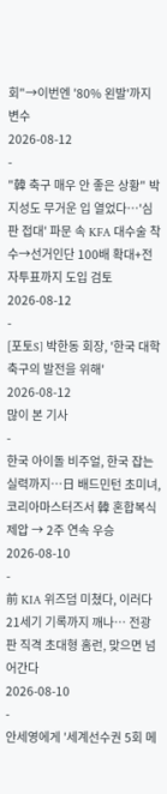회"→이번엔 '80% 왼발'까지 변수
2026-08-12
-
"韓 축구 매우 안 좋은 상황" 박지성도 무거운 입 열었다…'심판 접대' 파문 속 KFA 대수술 착수→선거인단 100배 확대+전자투표까지 도입 검토
2026-08-12
-
[포토S] 박한동 회장, '한국 대학 축구의 발전을 위해'
2026-08-12
많이 본 기사
-
한국 아이돌 비주얼, 한국 잡는 실력까지…日 배드민턴 초미녀, 코리아마스터즈서 韓 혼합복식 제압 → 2주 연속 우승
2026-08-10
-
前 KIA 위즈덤 미쳤다, 이러다 21세기 기록까지 깨나… 전광판 직격 초대형 홈런, 맞으면 넘어간다
2026-08-10
-
안세영에게 '세계선수권 5회 메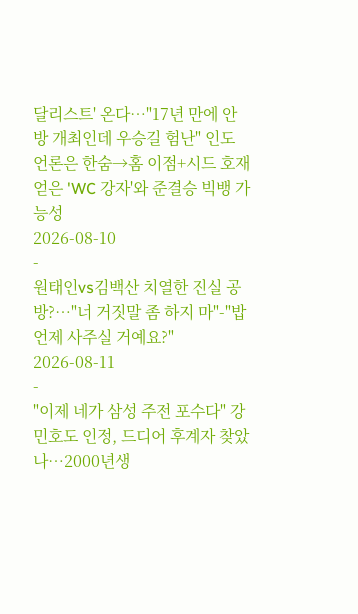달리스트' 온다…"17년 만에 안방 개최인데 우승길 험난" 인도 언론은 한숨→홈 이점+시드 호재 얻은 'WC 강자'와 준결승 빅뱅 가능성
2026-08-10
-
원태인vs김백산 치열한 진실 공방?…"너 거짓말 좀 하지 마"-"밥 언제 사주실 거예요?"
2026-08-11
-
"이제 네가 삼성 주전 포수다" 강민호도 인정, 드디어 후계자 찾았나…2000년생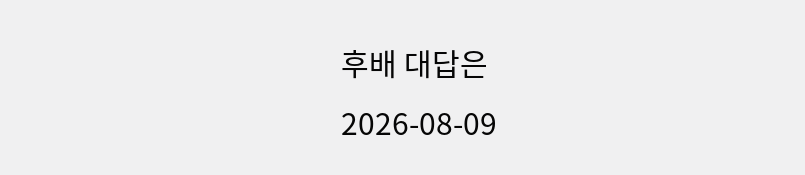후배 대답은
2026-08-09